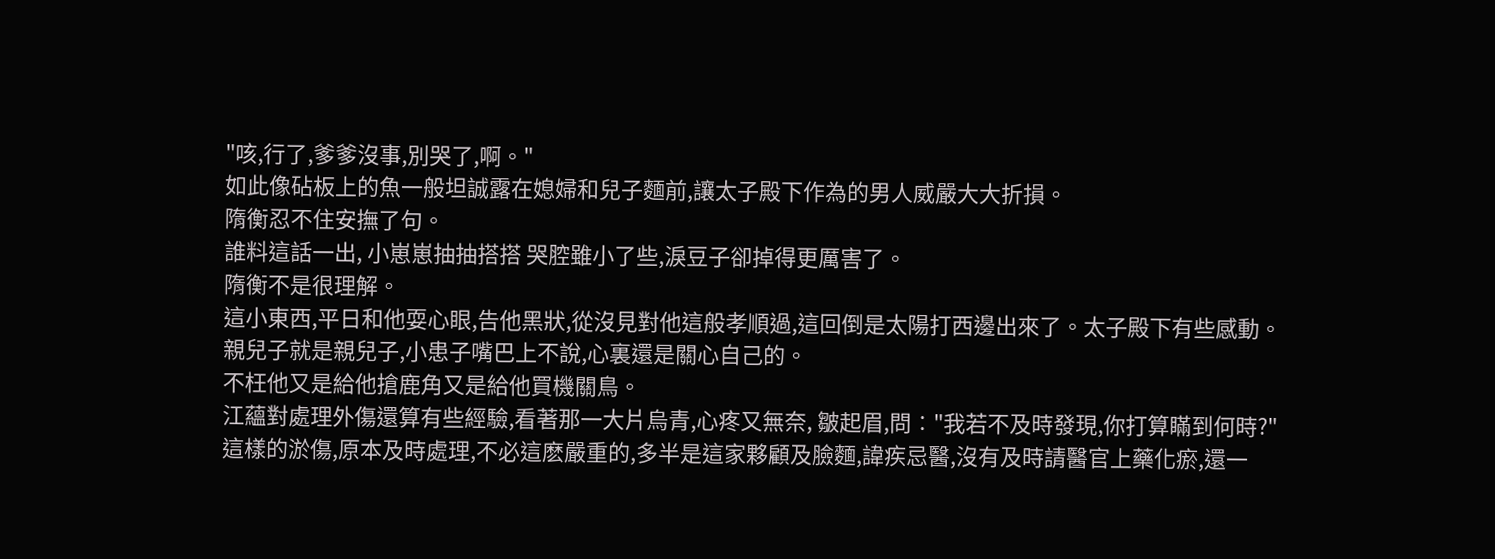"咳,行了,爹爹沒事,別哭了,啊。"
如此像砧板上的魚一般坦誠露在媳婦和兒子麵前,讓太子殿下作為的男人威嚴大大折損。
隋衡忍不住安撫了句。
誰料這話一出, 小崽崽抽抽搭搭 哭腔雖小了些,淚豆子卻掉得更厲害了。
隋衡不是很理解。
這小東西,平日和他耍心眼,告他黑狀,從沒見對他這般孝順過,這回倒是太陽打西邊出來了。太子殿下有些感動。
親兒子就是親兒子,小患子嘴巴上不說,心裏還是關心自己的。
不枉他又是給他搶鹿角又是給他買機關鳥。
江蘊對處理外傷還算有些經驗,看著那一大片烏青,心疼又無奈, 皺起眉,問∶"我若不及時發現,你打算瞞到何時?"
這樣的淤傷,原本及時處理,不必這麽嚴重的,多半是這家夥顧及臉麵,諱疾忌醫,沒有及時請醫官上藥化瘀,還一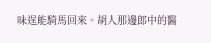味逞能騎馬回來。胡人那邊郎中的醫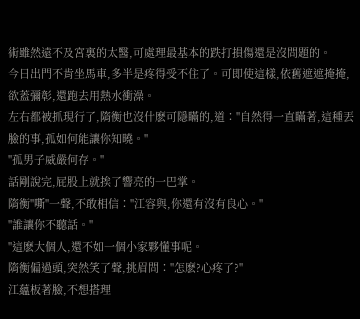術雖然遠不及宮裏的太醫,可處理最基本的跌打損傷還是沒問題的。
今日出門不肯坐馬車,多半是疼得受不住了。可即使這樣,依舊遮遮掩掩,欲蓋彌彰,還跑去用熱水衝澡。
左右都被抓現行了,隋衡也沒什麽可隱瞞的,道∶"自然得一直瞞著,這種丟臉的事,孤如何能讓你知曉。"
"孤男子威嚴何存。"
話剛說完,屁股上就挨了響亮的一巴掌。
隋衡"嘶"一聲,不敢相信∶"江容與,你還有沒有良心。"
"誰讓你不聽話。"
"這麽大個人,還不如一個小家夥懂事呢。
隋衡偏過頭,突然笑了聲,挑眉問∶"怎麽?心疼了?"
江蘊板著臉,不想搭理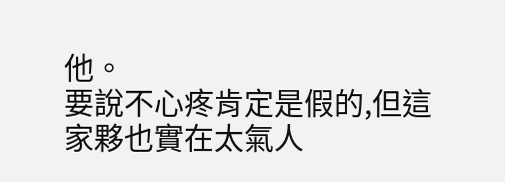他。
要說不心疼肯定是假的,但這家夥也實在太氣人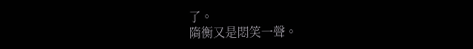了。
隋衡又是悶笑一聲。